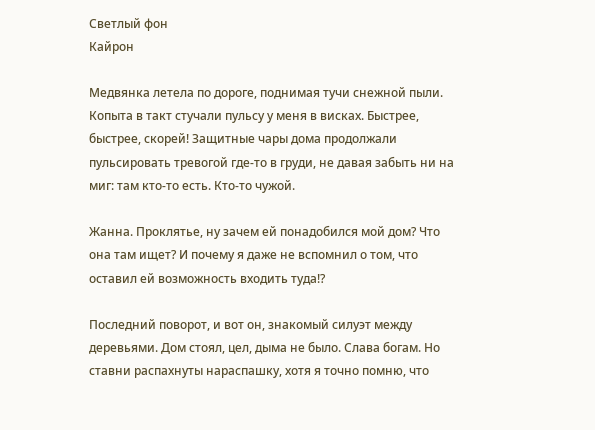Светлый фон
Кайрон

Медвянка летела по дороге, поднимая тучи снежной пыли. Копыта в такт стучали пульсу у меня в висках. Быстрее, быстрее, скорей! Защитные чары дома продолжали пульсировать тревогой где-то в груди, не давая забыть ни на миг: там кто-то есть. Кто-то чужой.

Жанна. Проклятье, ну зачем ей понадобился мой дом? Что она там ищет? И почему я даже не вспомнил о том, что оставил ей возможность входить туда!?

Последний поворот, и вот он, знакомый силуэт между деревьями. Дом стоял, цел, дыма не было. Слава богам. Но ставни распахнуты нараспашку, хотя я точно помню, что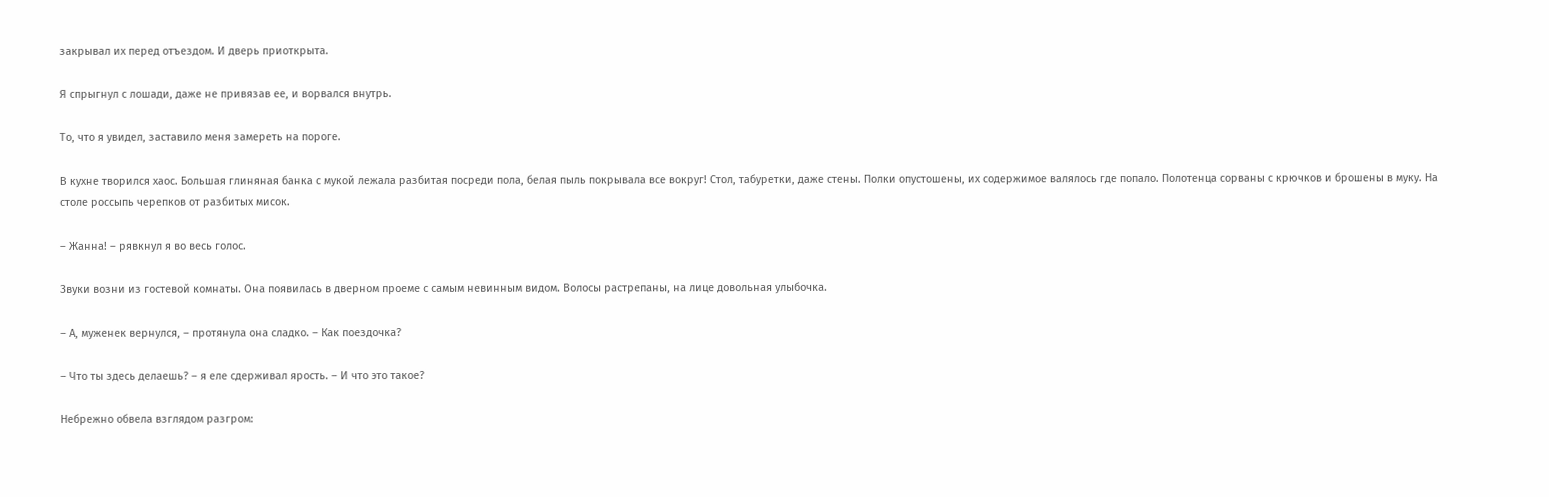закрывал их перед отъездом. И дверь приоткрыта.

Я спрыгнул с лошади, даже не привязав ее, и ворвался внутрь.

То, что я увидел, заставило меня замереть на пороге.

В кухне творился хаос. Большая глиняная банка с мукой лежала разбитая посреди пола, белая пыль покрывала все вокруг! Стол, табуретки, даже стены. Полки опустошены, их содержимое валялось где попало. Полотенца сорваны с крючков и брошены в муку. На столе россыпь черепков от разбитых мисок.

– Жанна! – рявкнул я во весь голос.

Звуки возни из гостевой комнаты. Она появилась в дверном проеме с самым невинным видом. Волосы растрепаны, на лице довольная улыбочка.

– А, муженек вернулся, – протянула она сладко. – Как поездочка?

– Что ты здесь делаешь? – я еле сдерживал ярость. – И что это такое?

Небрежно обвела взглядом разгром: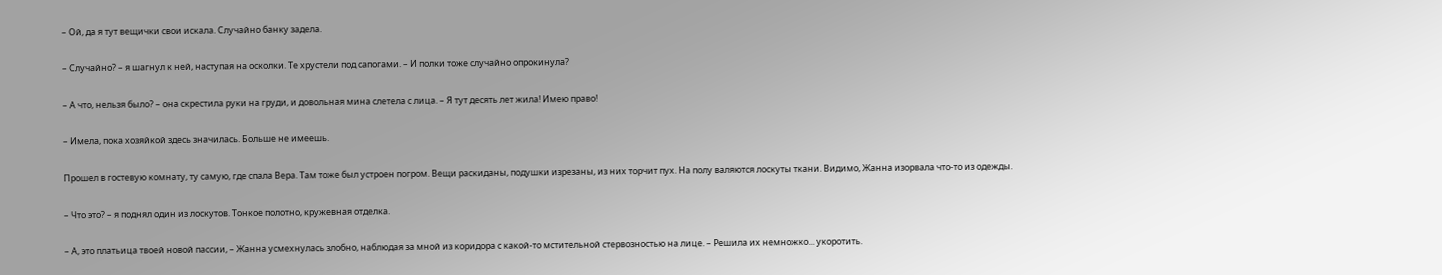– Ой, да я тут вещички свои искала. Случайно банку задела.

– Случайно? – я шагнул к ней, наступая на осколки. Те хрустели под сапогами. – И полки тоже случайно опрокинула?

– А что, нельзя было? – она скрестила руки на груди, и довольная мина слетела с лица. – Я тут десять лет жила! Имею право!

– Имела, пока хозяйкой здесь значилась. Больше не имеешь.

Прошел в гостевую комнату, ту самую, где спала Вера. Там тоже был устроен погром. Вещи раскиданы, подушки изрезаны, из них торчит пух. На полу валяются лоскуты ткани. Видимо, Жанна изорвала что-то из одежды.

– Что это? – я поднял один из лоскутов. Тонкое полотно, кружевная отделка.

– А, это платьица твоей новой пассии, – Жанна усмехнулась злобно, наблюдая за мной из коридора с какой-то мстительной стервозностью на лице. – Решила их немножко... укоротить.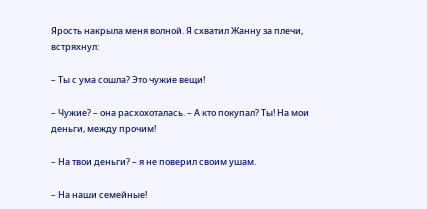Ярость накрыла меня волной. Я схватил Жанну за плечи, встряхнул:

– Ты с ума сошла? Это чужие вещи!

– Чужие? – она расхохоталась. – А кто покупал? Ты! На мои деньги, между прочим!

– На твои деньги? – я не поверил своим ушам.

– На наши семейные!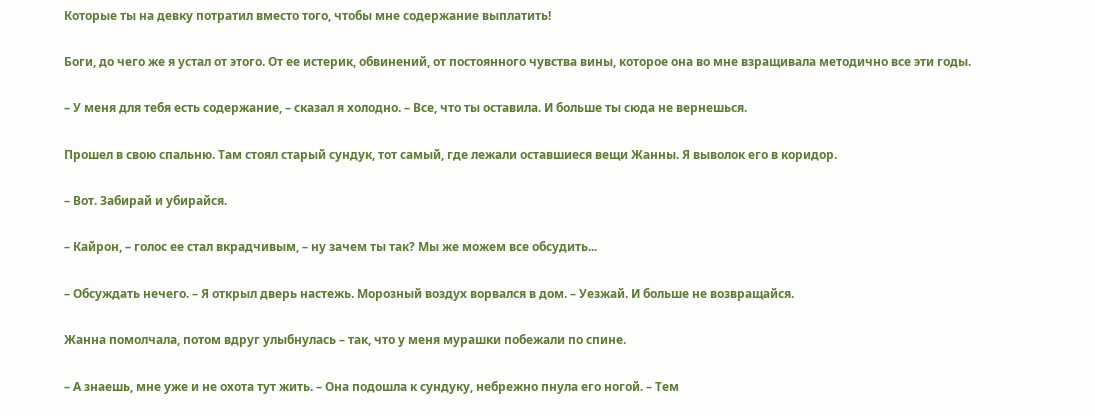Которые ты на девку потратил вместо того, чтобы мне содержание выплатить!

Боги, до чего же я устал от этого. От ее истерик, обвинений, от постоянного чувства вины, которое она во мне взращивала методично все эти годы.

– У меня для тебя есть содержание, – сказал я холодно. – Все, что ты оставила. И больше ты сюда не вернешься.

Прошел в свою спальню. Там стоял старый сундук, тот самый, где лежали оставшиеся вещи Жанны. Я выволок его в коридор.

– Вот. Забирай и убирайся.

– Кайрон, – голос ее стал вкрадчивым, – ну зачем ты так? Мы же можем все обсудить...

– Обсуждать нечего. – Я открыл дверь настежь. Морозный воздух ворвался в дом. – Уезжай. И больше не возвращайся.

Жанна помолчала, потом вдруг улыбнулась – так, что у меня мурашки побежали по спине.

– А знаешь, мне уже и не охота тут жить. – Она подошла к сундуку, небрежно пнула его ногой. – Тем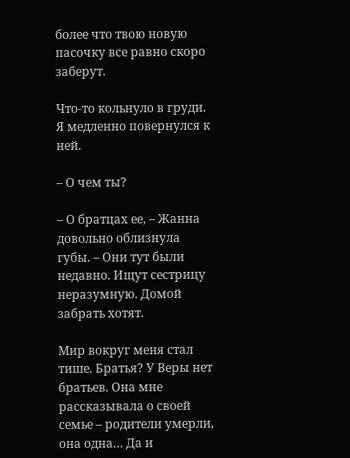более что твою новую пасочку все равно скоро заберут.

Что-то кольнуло в груди. Я медленно повернулся к ней.

– О чем ты?

– О братцах ее, – Жанна довольно облизнула губы. – Они тут были недавно. Ищут сестрицу неразумную. Домой забрать хотят.

Мир вокруг меня стал тише. Братья? У Веры нет братьев. Она мне рассказывала о своей семье – родители умерли, она одна… Да и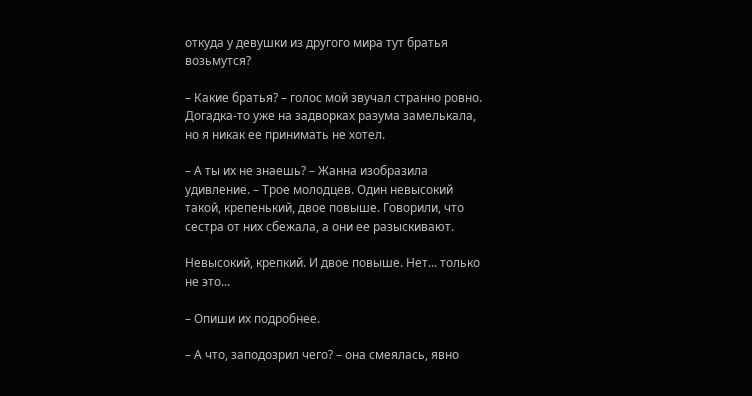откуда у девушки из другого мира тут братья возьмутся?

– Какие братья? – голос мой звучал странно ровно. Догадка-то уже на задворках разума замелькала, но я никак ее принимать не хотел.

– А ты их не знаешь? – Жанна изобразила удивление. – Трое молодцев. Один невысокий такой, крепенький, двое повыше. Говорили, что сестра от них сбежала, а они ее разыскивают.

Невысокий, крепкий. И двое повыше. Нет... только не это...

– Опиши их подробнее.

– А что, заподозрил чего? – она смеялась, явно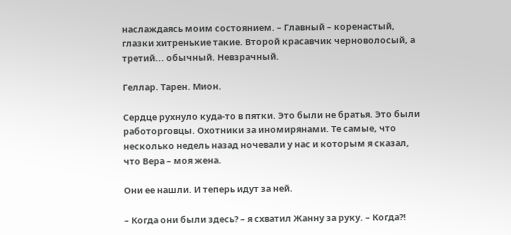наслаждаясь моим состоянием. – Главный – коренастый, глазки хитренькие такие. Второй красавчик черноволосый, а третий... обычный. Невзрачный.

Геллар. Тарен. Мион.

Сердце рухнуло куда-то в пятки. Это были не братья. Это были работорговцы. Охотники за иномирянами. Те самые, что несколько недель назад ночевали у нас и которым я сказал, что Вера – моя жена.

Они ее нашли. И теперь идут за ней.

– Когда они были здесь? – я схватил Жанну за руку. – Когда?!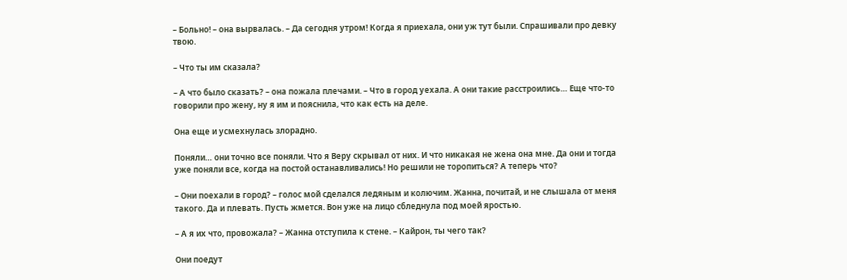– Больно! – она вырвалась. – Да сегодня утром! Когда я приехала, они уж тут были. Спрашивали про девку твою.

– Что ты им сказала?

– А что было сказать? – она пожала плечами. – Что в город уехала. А они такие расстроились… Еще что-то говорили про жену, ну я им и пояснила, что как есть на деле.

Она еще и усмехнулась злорадно.

Поняли… они точно все поняли. Что я Веру скрывал от них. И что никакая не жена она мне. Да они и тогда уже поняли все, когда на постой останавливались! Но решили не торопиться? А теперь что?

– Они поехали в город? – голос мой сделался ледяным и колючим. Жанна, почитай, и не слышала от меня такого. Да и плевать. Пусть жмется. Вон уже на лицо сбледнула под моей яростью.

– А я их что, провожала? – Жанна отступила к стене. – Кайрон, ты чего так?

Они поедут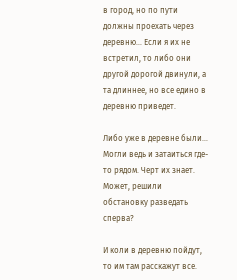в город, но по пути должны проехать через деревню… Если я их не встретил, то либо они другой дорогой двинули, а та длиннее, но все едино в деревню приведет.

Либо уже в деревне были… Могли ведь и затаиться где-то рядом. Черт их знает. Может, решили обстановку разведать сперва?

И коли в деревню пойдут, то им там расскажут все.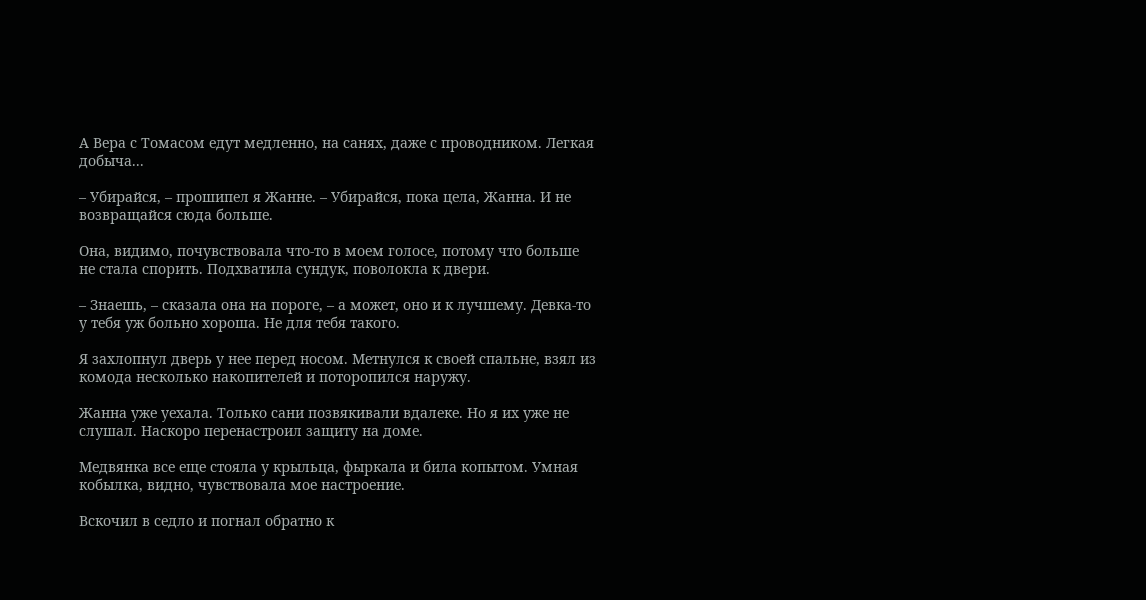А Вера с Томасом едут медленно, на санях, даже с проводником. Легкая добыча...

– Убирайся, – прошипел я Жанне. – Убирайся, пока цела, Жанна. И не возвращайся сюда больше.

Она, видимо, почувствовала что-то в моем голосе, потому что больше не стала спорить. Подхватила сундук, поволокла к двери.

– Знаешь, – сказала она на пороге, – а может, оно и к лучшему. Девка-то у тебя уж больно хороша. Не для тебя такого.

Я захлопнул дверь у нее перед носом. Метнулся к своей спальне, взял из комода несколько накопителей и поторопился наружу.

Жанна уже уехала. Только сани позвякивали вдалеке. Но я их уже не слушал. Наскоро перенастроил защиту на доме.

Медвянка все еще стояла у крыльца, фыркала и била копытом. Умная кобылка, видно, чувствовала мое настроение.

Вскочил в седло и погнал обратно к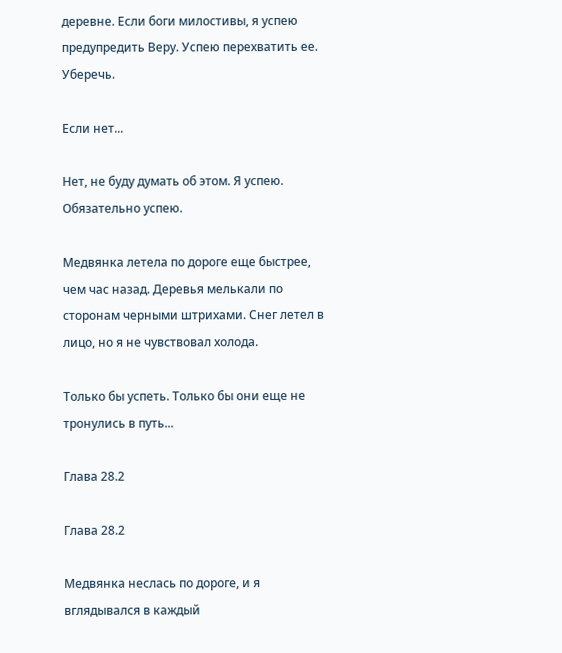деревне. Если боги милостивы, я успею предупредить Веру. Успею перехватить ее. Уберечь.

Если нет...

Нет, не буду думать об этом. Я успею. Обязательно успею.

Медвянка летела по дороге еще быстрее, чем час назад. Деревья мелькали по сторонам черными штрихами. Снег летел в лицо, но я не чувствовал холода.

Только бы успеть. Только бы они еще не тронулись в путь...

Глава 28.2

Глава 28.2

Медвянка неслась по дороге, и я вглядывался в каждый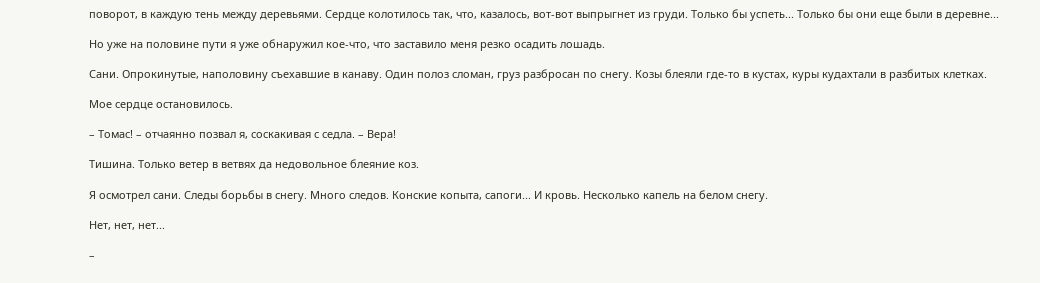поворот, в каждую тень между деревьями. Сердце колотилось так, что, казалось, вот-вот выпрыгнет из груди. Только бы успеть... Только бы они еще были в деревне...

Но уже на половине пути я уже обнаружил кое-что, что заставило меня резко осадить лошадь.

Сани. Опрокинутые, наполовину съехавшие в канаву. Один полоз сломан, груз разбросан по снегу. Козы блеяли где-то в кустах, куры кудахтали в разбитых клетках.

Мое сердце остановилось.

– Томас! – отчаянно позвал я, соскакивая с седла. – Вера!

Тишина. Только ветер в ветвях да недовольное блеяние коз.

Я осмотрел сани. Следы борьбы в снегу. Много следов. Конские копыта, сапоги... И кровь. Несколько капель на белом снегу.

Нет, нет, нет...

–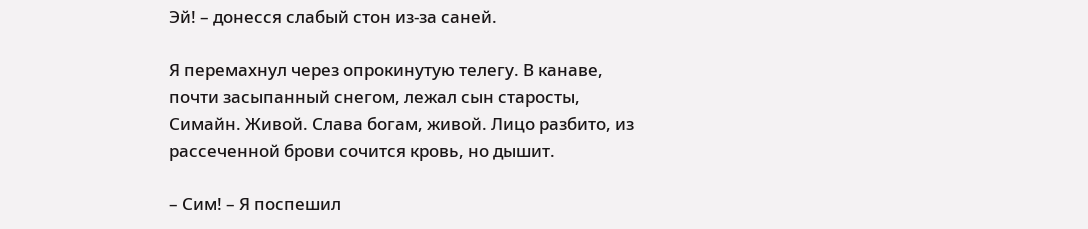Эй! – донесся слабый стон из-за саней.

Я перемахнул через опрокинутую телегу. В канаве, почти засыпанный снегом, лежал сын старосты, Симайн. Живой. Слава богам, живой. Лицо разбито, из рассеченной брови сочится кровь, но дышит.

– Сим! – Я поспешил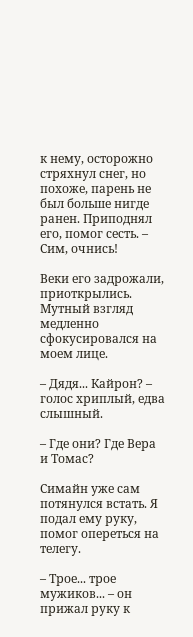к нему, осторожно стряхнул снег, но похоже, парень не был больше нигде ранен. Приподнял его, помог сесть. – Сим, очнись!

Веки его задрожали, приоткрылись. Мутный взгляд медленно сфокусировался на моем лице.

– Дядя... Кайрон? – голос хриплый, едва слышный.

– Где они? Где Вера и Томас?

Симайн уже сам потянулся встать. Я подал ему руку, помог опереться на телегу.

– Трое... трое мужиков... – он прижал руку к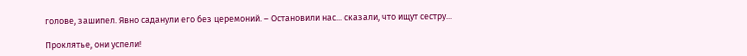голове, зашипел. Явно саданули его без церемоний. – Остановили нас... сказали, что ищут сестру...

Проклятье, они успели!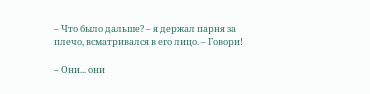– Что было дальше? – я держал парня за плечо, всматривался в его лицо. – Говори!

– Они... они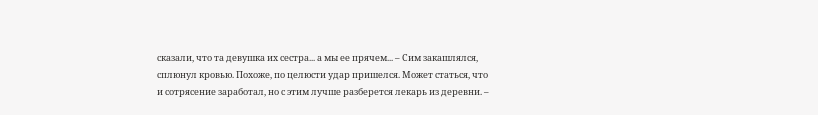сказали, что та девушка их сестра... а мы ее прячем... – Сим закашлялся, сплюнул кровью. Похоже, по целюсти удар пришелся. Может статься, что и сотрясение заработал, но с этим лучше разберется лекарь из деревни. –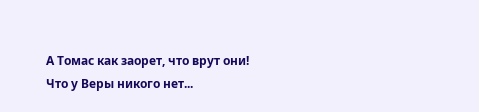А Томас как заорет, что врут они! Что у Веры никого нет...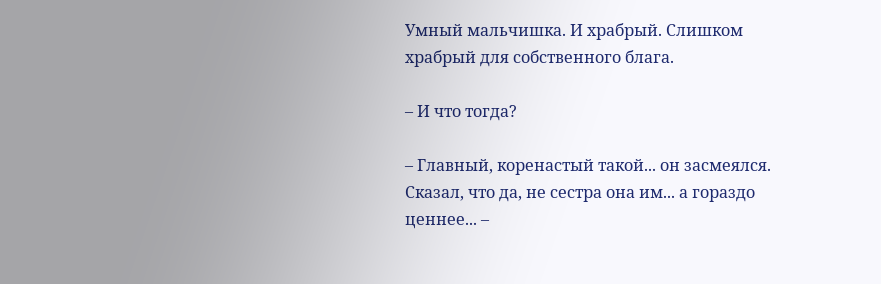Умный мальчишка. И храбрый. Слишком храбрый для собственного блага.

– И что тогда?

– Главный, коренастый такой... он засмеялся. Сказал, что да, не сестра она им... а гораздо ценнее... –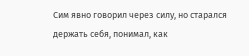Сим явно говорил через силу, но старался держать себя, понимал, как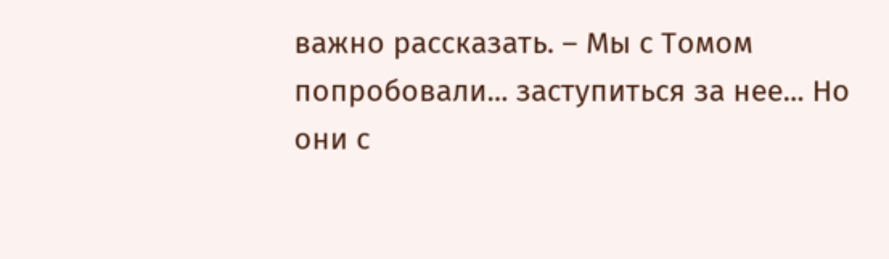важно рассказать. – Мы с Томом попробовали... заступиться за нее... Но они с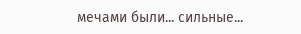мечами были... сильные...